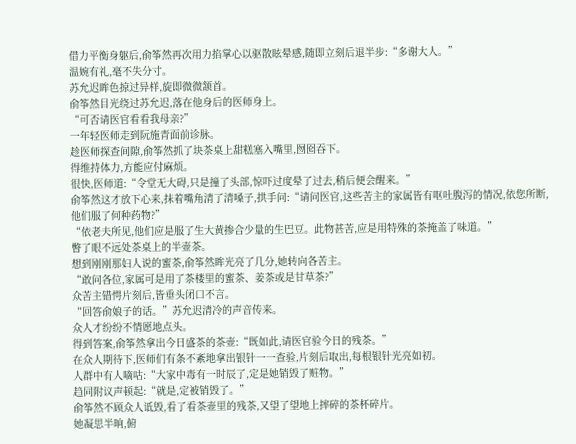借力平衡身躯后,俞筝然再次用力掐掌心以驱散眩晕感,随即立刻后退半步:“多谢大人。”
温婉有礼,毫不失分寸。
苏允迟眸色掠过异样,旋即微微颔首。
俞筝然目光绕过苏允迟,落在他身后的医师身上。
“可否请医官看看我母亲?”
一年轻医师走到阮施青面前诊脉。
趁医师探查间隙,俞筝然抓了块茶桌上甜糕塞入嘴里,囫囵吞下。
得维持体力,方能应付麻烦。
很快,医师道:“令堂无大碍,只是撞了头部,惊吓过度晕了过去,稍后便会醒来。”
俞筝然这才放下心来,抹着嘴角清了清嗓子,拱手问:“请问医官,这些苦主的家属皆有呕吐腹泻的情况,依您所断,他们服了何种药物?”
“依老夫所见,他们应是服了生大黄掺合少量的生巴豆。此物甚苦,应是用特殊的茶掩盖了味道。”
瞥了眼不远处茶桌上的半壶茶。
想到刚刚那妇人说的蜜茶,俞筝然眸光亮了几分,她转向各苦主。
“敢问各位,家属可是用了茶楼里的蜜茶、姜茶或是甘草茶?”
众苦主错愕片刻后,皆垂头闭口不言。
“回答俞娘子的话。”苏允迟清冷的声音传来。
众人才纷纷不情愿地点头。
得到答案,俞筝然拿出今日盛茶的茶壶:“既如此,请医官验今日的残茶。”
在众人期待下,医师们有条不紊地拿出银针一一查验,片刻后取出,每根银针光亮如初。
人群中有人嘀咕:“大家中毒有一时辰了,定是她销毁了赃物。”
趋同附议声顿起:“就是,定被销毁了。”
俞筝然不顾众人诋毁,看了看茶壶里的残茶,又望了望地上摔碎的茶杯碎片。
她凝思半晌,俯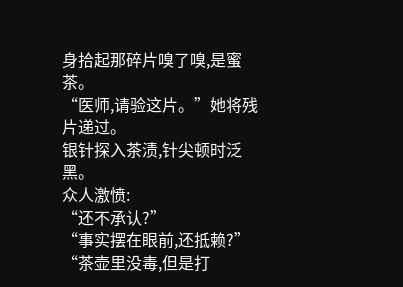身拾起那碎片嗅了嗅,是蜜茶。
“医师,请验这片。”她将残片递过。
银针探入茶渍,针尖顿时泛黑。
众人激愤:
“还不承认?”
“事实摆在眼前,还抵赖?”
“茶壶里没毒,但是打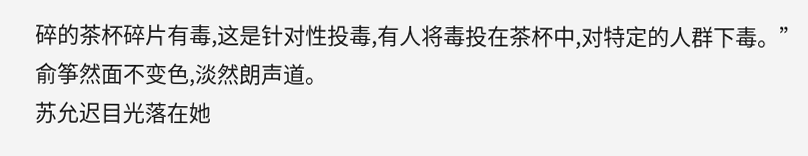碎的茶杯碎片有毒,这是针对性投毒,有人将毒投在茶杯中,对特定的人群下毒。”
俞筝然面不变色,淡然朗声道。
苏允迟目光落在她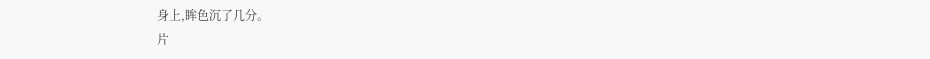身上,眸色沉了几分。
片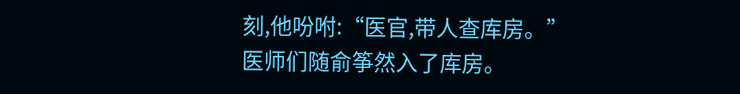刻,他吩咐:“医官,带人查库房。”
医师们随俞筝然入了库房。